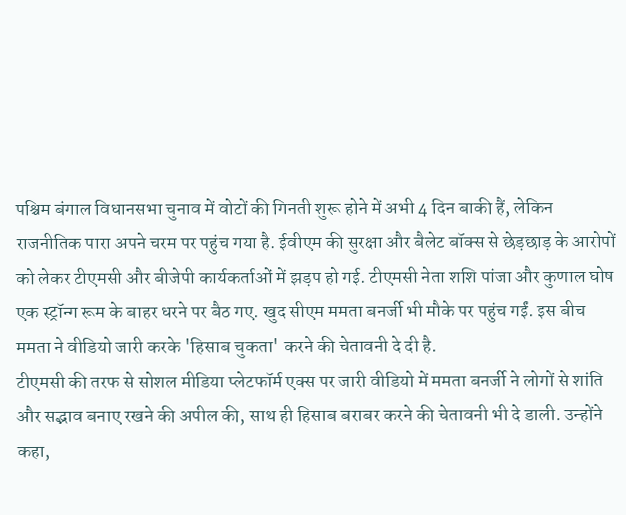पश्चिम बंगाल विधानसभा चुनाव में वोटों की गिनती शुरू होने में अभी 4 दिन बाकी हैं, लेकिन राजनीतिक पारा अपने चरम पर पहुंच गया है. ईवीएम की सुरक्षा और बैलेट बॉक्स से छेड़छाड़ के आरोपों को लेकर टीएमसी और बीजेपी कार्यकर्ताओं में झड़प हो गई. टीएमसी नेता शशि पांजा और कुणाल घोष एक स्ट्रॉन्ग रूम के बाहर धरने पर बैठ गए. खुद सीएम ममता बनर्जी भी मौके पर पहुंच गईं. इस बीच ममता ने वीडियो जारी करके 'हिसाब चुकता' करने की चेतावनी दे दी है.
टीएमसी की तरफ से सोशल मीडिया प्लेटफॉर्म एक्स पर जारी वीडियो में ममता बनर्जी ने लोगों से शांति और सद्भाव बनाए रखने की अपील की, साथ ही हिसाब बराबर करने की चेतावनी भी दे डाली. उन्होंने कहा,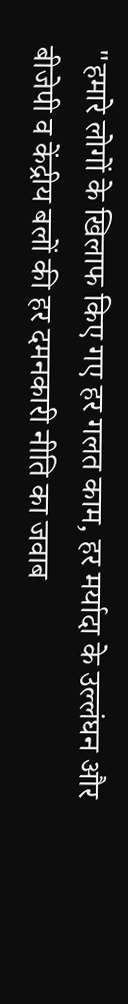"हमारे लोगों के खिलाफ किए गए हर गलत काम, हर मर्यादा के उल्लंघन और बीजेपी व केंद्रीय बलों की हर दमनकारी नीति का जवाब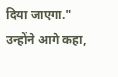दिया जाएगा." उन्होंने आगे कहा,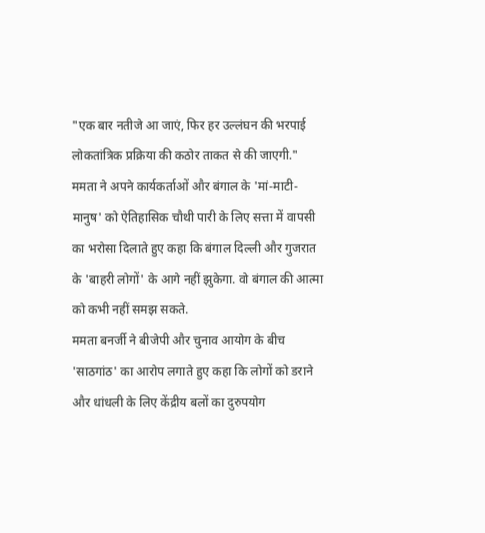"एक बार नतीजे आ जाएं, फिर हर उल्लंघन की भरपाई लोकतांत्रिक प्रक्रिया की कठोर ताकत से की जाएगी."
ममता ने अपने कार्यकर्ताओं और बंगाल के 'मां-माटी-मानुष' को ऐतिहासिक चौथी पारी के लिए सत्ता में वापसी का भरोसा दिलाते हुए कहा कि बंगाल दिल्ली और गुजरात के 'बाहरी लोगों' के आगे नहीं झुकेगा. वो बंगाल की आत्मा को कभी नहीं समझ सकते.
ममता बनर्जी ने बीजेपी और चुनाव आयोग के बीच 'साठगांठ' का आरोप लगाते हुए कहा कि लोगों को डराने और धांधली के लिए केंद्रीय बलों का दुरुपयोग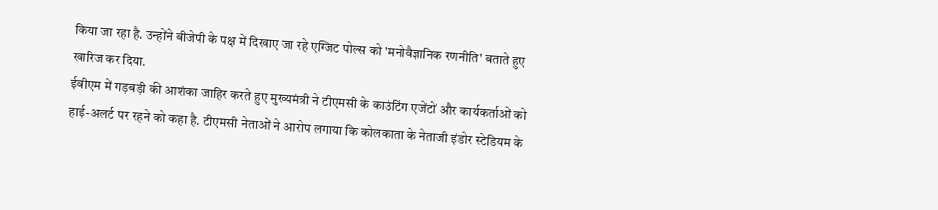किया जा रहा है. उन्होंने बीजेपी के पक्ष में दिखाए जा रहे एग्जिट पोल्स को 'मनोवैज्ञानिक रणनीति' बताते हुए खारिज कर दिया.
ईवीएम में गड़बड़ी की आशंका जाहिर करते हुए मुख्यमंत्री ने टीएमसी के काउंटिंग एजेंटों और कार्यकर्ताओं को हाई-अलर्ट पर रहने को कहा है. टीएमसी नेताओं ने आरोप लगाया कि कोलकाता के नेताजी इंडोर स्टेडियम के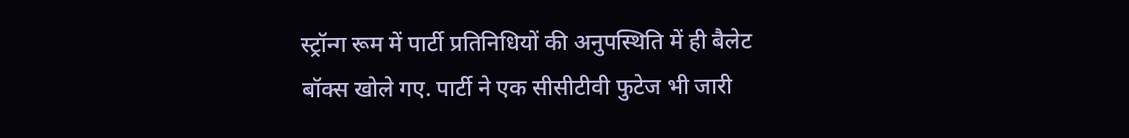स्ट्रॉन्ग रूम में पार्टी प्रतिनिधियों की अनुपस्थिति में ही बैलेट बॉक्स खोले गए. पार्टी ने एक सीसीटीवी फुटेज भी जारी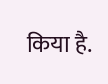किया है.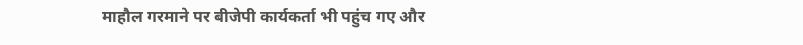माहौल गरमाने पर बीजेपी कार्यकर्ता भी पहुंच गए और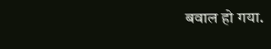बवाल हो गया.